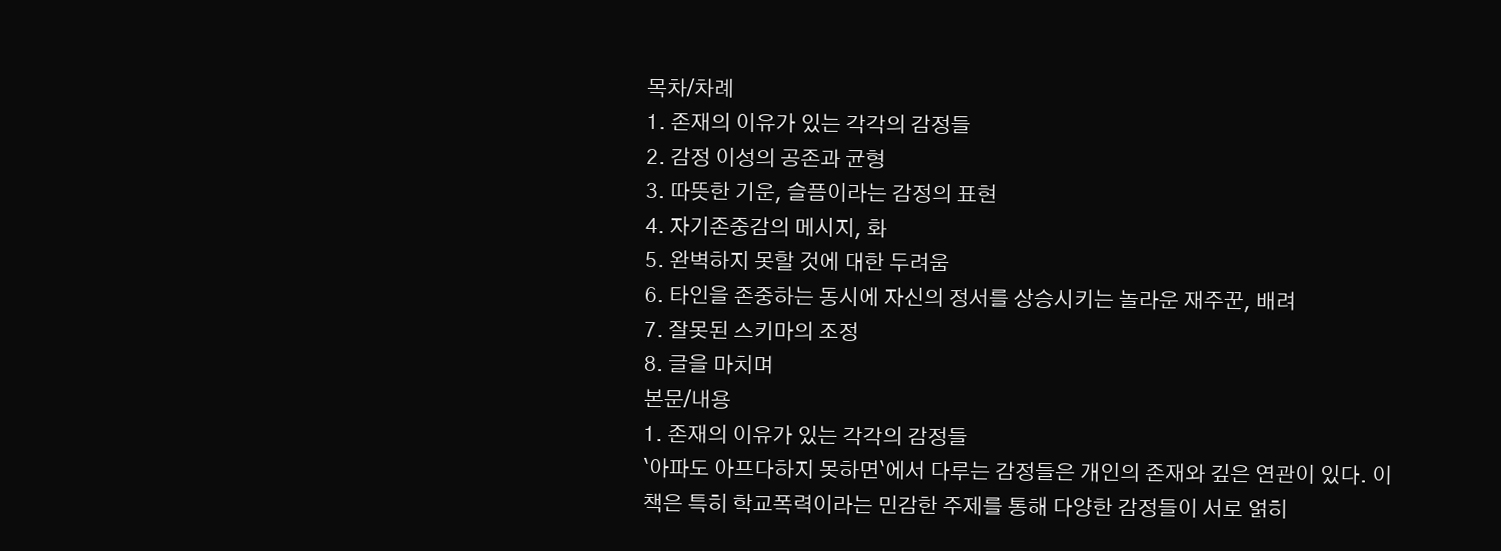목차/차례
1. 존재의 이유가 있는 각각의 감정들
2. 감정 이성의 공존과 균형
3. 따뜻한 기운, 슬픔이라는 감정의 표현
4. 자기존중감의 메시지, 화
5. 완벽하지 못할 것에 대한 두려움
6. 타인을 존중하는 동시에 자신의 정서를 상승시키는 놀라운 재주꾼, 배려
7. 잘못된 스키마의 조정
8. 글을 마치며
본문/내용
1. 존재의 이유가 있는 각각의 감정들
`아파도 아프다하지 못하면`에서 다루는 감정들은 개인의 존재와 깊은 연관이 있다. 이 책은 특히 학교폭력이라는 민감한 주제를 통해 다양한 감정들이 서로 얽히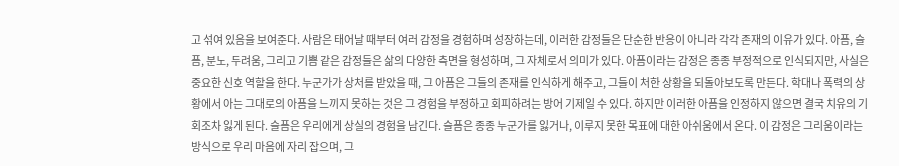고 섞여 있음을 보여준다. 사람은 태어날 때부터 여러 감정을 경험하며 성장하는데, 이러한 감정들은 단순한 반응이 아니라 각각 존재의 이유가 있다. 아픔, 슬픔, 분노, 두려움, 그리고 기쁨 같은 감정들은 삶의 다양한 측면을 형성하며, 그 자체로서 의미가 있다. 아픔이라는 감정은 종종 부정적으로 인식되지만, 사실은 중요한 신호 역할을 한다. 누군가가 상처를 받았을 때, 그 아픔은 그들의 존재를 인식하게 해주고, 그들이 처한 상황을 되돌아보도록 만든다. 학대나 폭력의 상황에서 아는 그대로의 아픔을 느끼지 못하는 것은 그 경험을 부정하고 회피하려는 방어 기제일 수 있다. 하지만 이러한 아픔을 인정하지 않으면 결국 치유의 기회조차 잃게 된다. 슬픔은 우리에게 상실의 경험을 남긴다. 슬픔은 종종 누군가를 잃거나, 이루지 못한 목표에 대한 아쉬움에서 온다. 이 감정은 그리움이라는 방식으로 우리 마음에 자리 잡으며, 그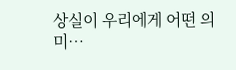상실이 우리에게 어떤 의미…